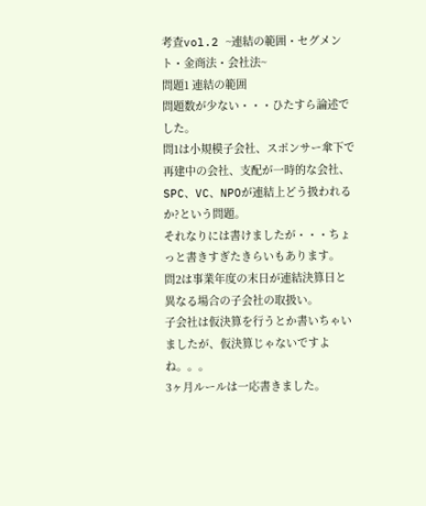考査vol.2 ~連結の範囲・セグメント・金商法・会社法~
問題1 連結の範囲
問題数が少ない・・・ひたすら論述でした。
問1は小規模子会社、スポンサー傘下で再建中の会社、支配が一時的な会社、
SPC、VC、NPOが連結上どう扱われるか?という問題。
それなりには書けましたが・・・ちょっと書きすぎたきらいもあります。
問2は事業年度の末日が連結決算日と異なる場合の子会社の取扱い。
子会社は仮決算を行うとか書いちゃいましたが、仮決算じゃないですよね。。。
3ヶ月ルールは一応書きました。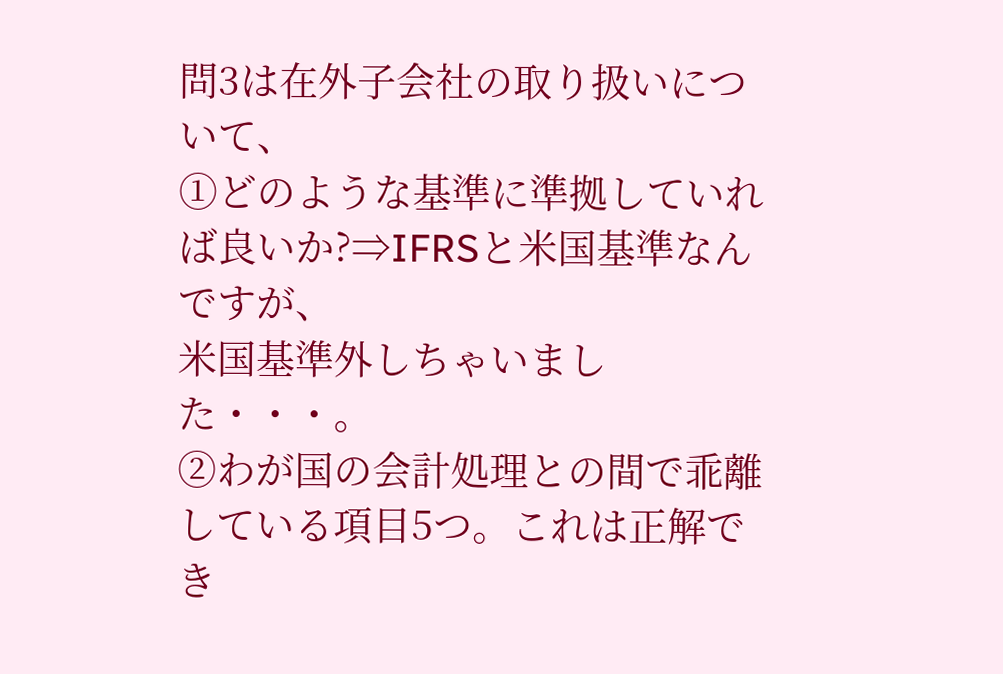問3は在外子会社の取り扱いについて、
①どのような基準に準拠していれば良いか?⇒IFRSと米国基準なんですが、
米国基準外しちゃいました・・・。
②わが国の会計処理との間で乖離している項目5つ。これは正解でき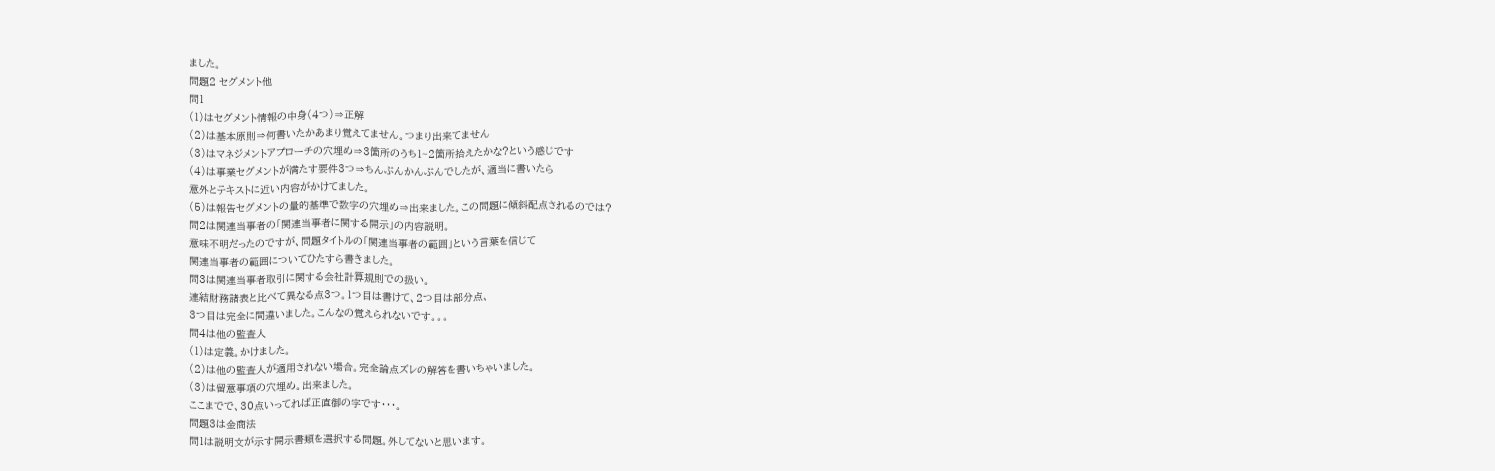ました。
問題2 セグメント他
問1
(1)はセグメント情報の中身(4つ)⇒正解
(2)は基本原則⇒何書いたかあまり覚えてません。つまり出来てません
(3)はマネジメントアプローチの穴埋め⇒3箇所のうち1~2箇所拾えたかな?という感じです
(4)は事業セグメントが満たす要件3つ⇒ちんぷんかんぷんでしたが、適当に書いたら
意外とテキストに近い内容がかけてました。
(5)は報告セグメントの量的基準で数字の穴埋め⇒出来ました。この問題に傾斜配点されるのでは?
問2は関連当事者の「関連当事者に関する開示」の内容説明。
意味不明だったのですが、問題タイトルの「関連当事者の範囲」という言葉を信じて
関連当事者の範囲についてひたすら書きました。
問3は関連当事者取引に関する会社計算規則での扱い。
連結財務諸表と比べて異なる点3つ。1つ目は書けて、2つ目は部分点、
3つ目は完全に間違いました。こんなの覚えられないです。。。
問4は他の監査人
(1)は定義。かけました。
(2)は他の監査人が適用されない場合。完全論点ズレの解答を書いちゃいました。
(3)は留意事項の穴埋め。出来ました。
ここまでで、30点いってれば正直御の字です・・・。
問題3は金商法
問1は説明文が示す開示書類を選択する問題。外してないと思います。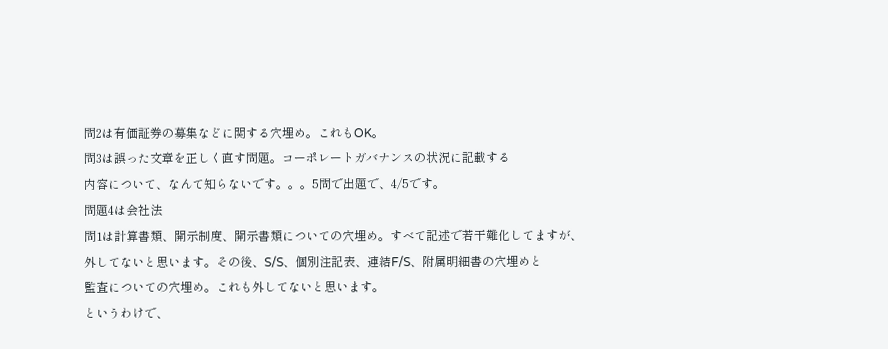問2は有価証券の募集などに関する穴埋め。これもOK。
問3は誤った文章を正しく直す問題。コーポレートガバナンスの状況に記載する
内容について、なんて知らないです。。。5問で出題で、4/5です。
問題4は会社法
問1は計算書類、開示制度、開示書類についての穴埋め。すべて記述で若干難化してますが、
外してないと思います。その後、S/S、個別注記表、連結F/S、附属明細書の穴埋めと
監査についての穴埋め。これも外してないと思います。
というわけで、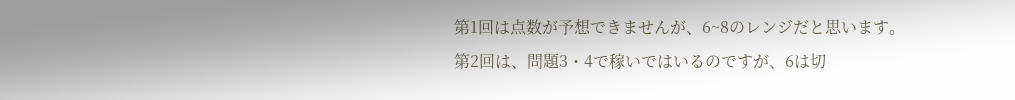第1回は点数が予想できませんが、6~8のレンジだと思います。
第2回は、問題3・4で稼いではいるのですが、6は切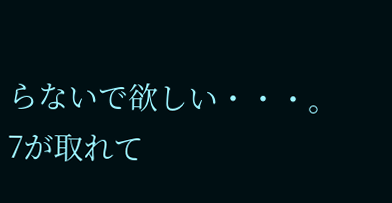らないで欲しい・・・。
7が取れて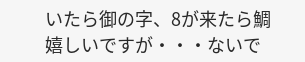いたら御の字、8が来たら鯛嬉しいですが・・・ないで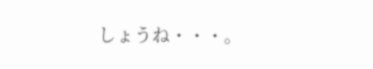しょうね・・・。